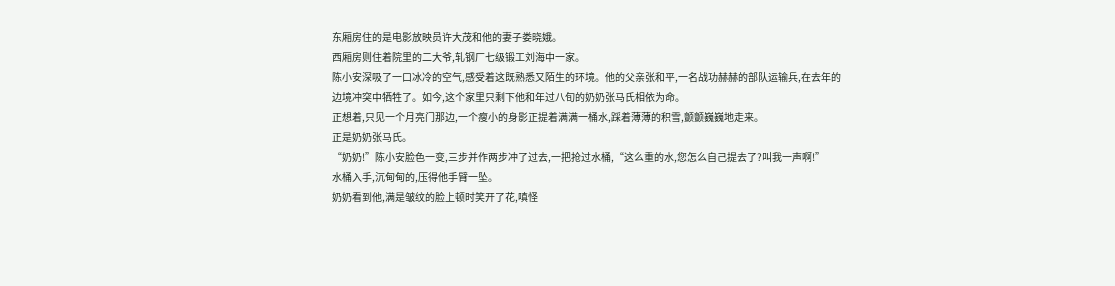东厢房住的是电影放映员许大茂和他的妻子娄晓娥。
西厢房则住着院里的二大爷,轧钢厂七级锻工刘海中一家。
陈小安深吸了一口冰冷的空气,感受着这既熟悉又陌生的环境。他的父亲张和平,一名战功赫赫的部队运输兵,在去年的边境冲突中牺牲了。如今,这个家里只剩下他和年过八旬的奶奶张马氏相依为命。
正想着,只见一个月亮门那边,一个瘦小的身影正提着满满一桶水,踩着薄薄的积雪,颤颤巍巍地走来。
正是奶奶张马氏。
“奶奶!”陈小安脸色一变,三步并作两步冲了过去,一把抢过水桶,“这么重的水,您怎么自己提去了?叫我一声啊!”
水桶入手,沉甸甸的,压得他手臂一坠。
奶奶看到他,满是皱纹的脸上顿时笑开了花,嗔怪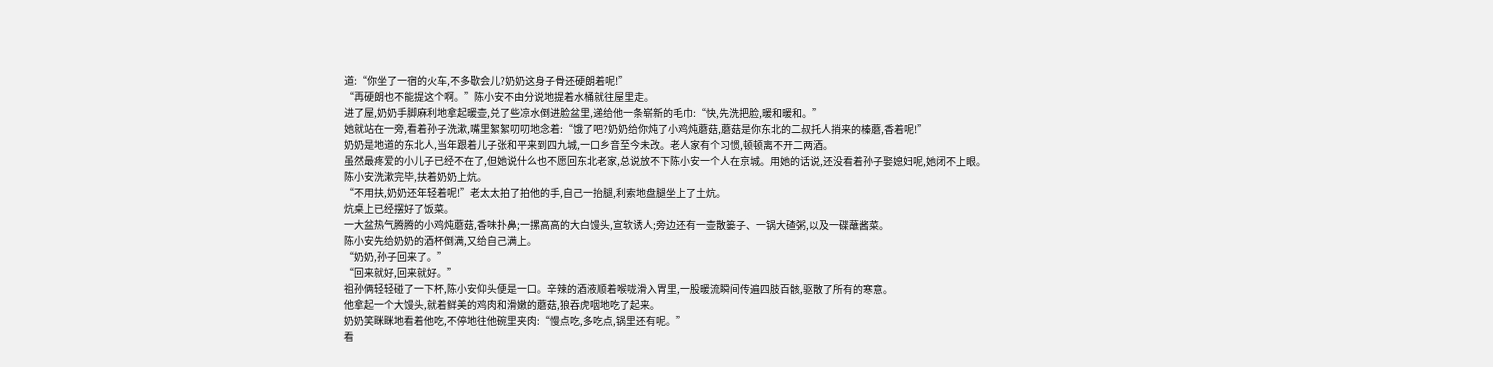道:“你坐了一宿的火车,不多歇会儿?奶奶这身子骨还硬朗着呢!”
“再硬朗也不能提这个啊。”陈小安不由分说地提着水桶就往屋里走。
进了屋,奶奶手脚麻利地拿起暖壶,兑了些凉水倒进脸盆里,递给他一条崭新的毛巾:“快,先洗把脸,暖和暖和。”
她就站在一旁,看着孙子洗漱,嘴里絮絮叨叨地念着:“饿了吧?奶奶给你炖了小鸡炖蘑菇,蘑菇是你东北的二叔托人捎来的榛蘑,香着呢!”
奶奶是地道的东北人,当年跟着儿子张和平来到四九城,一口乡音至今未改。老人家有个习惯,顿顿离不开二两酒。
虽然最疼爱的小儿子已经不在了,但她说什么也不愿回东北老家,总说放不下陈小安一个人在京城。用她的话说,还没看着孙子娶媳妇呢,她闭不上眼。
陈小安洗漱完毕,扶着奶奶上炕。
“不用扶,奶奶还年轻着呢!”老太太拍了拍他的手,自己一抬腿,利索地盘腿坐上了土炕。
炕桌上已经摆好了饭菜。
一大盆热气腾腾的小鸡炖蘑菇,香味扑鼻;一摞高高的大白馒头,宣软诱人;旁边还有一壶散篓子、一锅大碴粥,以及一碟蘸酱菜。
陈小安先给奶奶的酒杯倒满,又给自己满上。
“奶奶,孙子回来了。”
“回来就好,回来就好。”
祖孙俩轻轻碰了一下杯,陈小安仰头便是一口。辛辣的酒液顺着喉咙滑入胃里,一股暖流瞬间传遍四肢百骸,驱散了所有的寒意。
他拿起一个大馒头,就着鲜美的鸡肉和滑嫩的蘑菇,狼吞虎咽地吃了起来。
奶奶笑眯眯地看着他吃,不停地往他碗里夹肉:“慢点吃,多吃点,锅里还有呢。”
看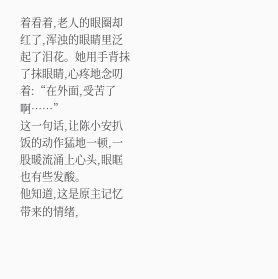着看着,老人的眼圈却红了,浑浊的眼睛里泛起了泪花。她用手背抹了抹眼睛,心疼地念叨着:“在外面,受苦了啊……”
这一句话,让陈小安扒饭的动作猛地一顿,一股暖流涌上心头,眼眶也有些发酸。
他知道,这是原主记忆带来的情绪,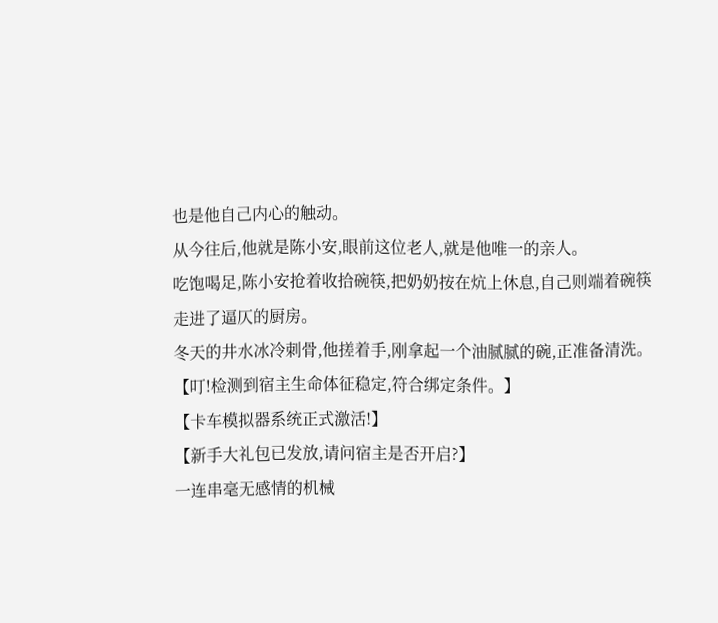也是他自己内心的触动。
从今往后,他就是陈小安,眼前这位老人,就是他唯一的亲人。
吃饱喝足,陈小安抢着收拾碗筷,把奶奶按在炕上休息,自己则端着碗筷走进了逼仄的厨房。
冬天的井水冰冷刺骨,他搓着手,刚拿起一个油腻腻的碗,正准备清洗。
【叮!检测到宿主生命体征稳定,符合绑定条件。】
【卡车模拟器系统正式激活!】
【新手大礼包已发放,请问宿主是否开启?】
一连串毫无感情的机械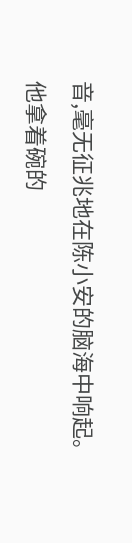音,毫无征兆地在陈小安的脑海中响起。
他拿着碗的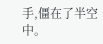手,僵在了半空中。